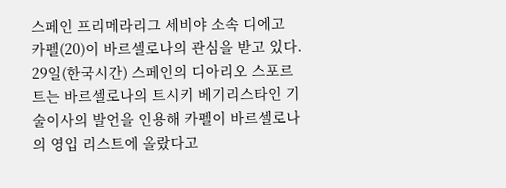스페인 프리메라리그 세비야 소속 디에고 카펠(20)이 바르셀로나의 관심을 받고 있다. 29일(한국시간) 스페인의 디아리오 스포르트는 바르셀로나의 트시키 베기리스타인 기술이사의 발언을 인용해 카펠이 바르셀로나의 영입 리스트에 올랐다고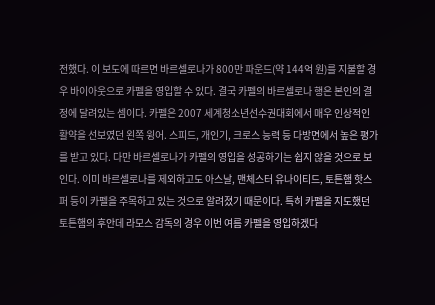전했다. 이 보도에 따르면 바르셀로나가 800만 파운드(약 144억 원)를 지불할 경우 바이아웃으로 카펠을 영입할 수 있다. 결국 카펠의 바르셀로나 행은 본인의 결정에 달려있는 셈이다. 카펠은 2007 세계청소년선수권대회에서 매우 인상적인 활약을 선보였던 왼쪽 윙어. 스피드, 개인기, 크로스 능력 등 다방면에서 높은 평가를 받고 있다. 다만 바르셀로나가 카펠의 영입을 성공하기는 쉽지 않을 것으로 보인다. 이미 바르셀로나를 제외하고도 아스날, 맨체스터 유나이티드, 토튼햄 핫스퍼 등이 카펠을 주목하고 있는 것으로 알려졌기 때문이다. 특히 카펠을 지도했던 토튼햄의 후안데 라모스 감독의 경우 이번 여름 카펠을 영입하겠다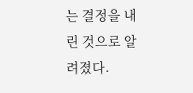는 결정을 내린 것으로 알려졌다.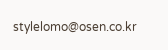stylelomo@osen.co.kr